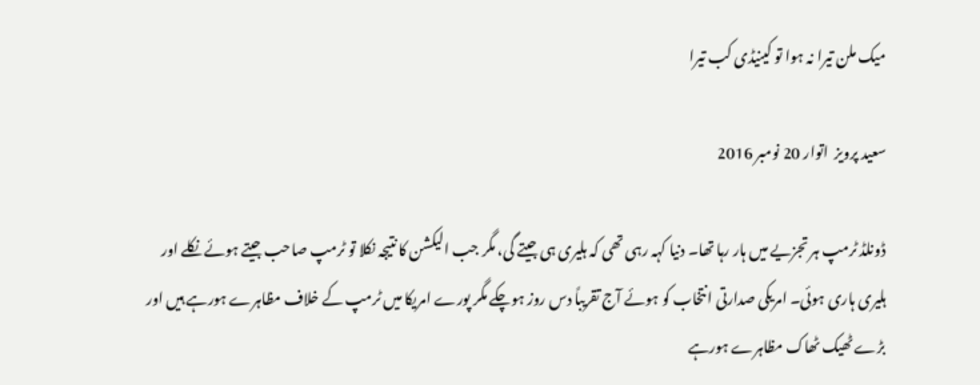میک ملن تیرا نہ ہوا تو کینیڈی کب تیرا

سعید پرویز  اتوار 20 نومبر 2016

ڈونلڈ ٹرمپ ہر تجزیے میں ہار رہا تھا۔ دنیا کہہ رہی تھی کہ ہلیری ہی جیتے گی، مگر جب الیکشن کا نتیجہ نکلا تو ٹرمپ صاحب جیتے ہوئے نکلے اور ہلیری ہاری ہوئی۔ امریکی صدارتی انتخاب کو ہوئے آج تقریباً دس روز ہوچکے مگر پورے امریکا میں ٹرمپ کے خلاف مظاہرے ہورہے ہیں اور بڑے ٹھیک ٹھاک مظاہرے ہورہے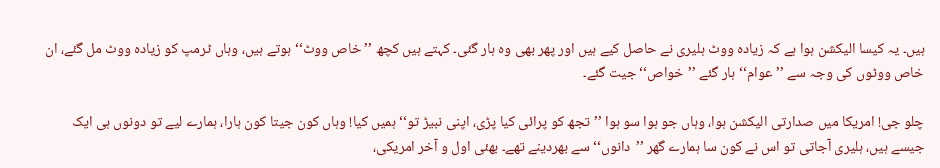ہیں۔ یہ کیسا الیکشن ہوا ہے کہ زیادہ ووٹ ہلیری نے حاصل کیے ہیں اور پھر بھی وہ ہار گئی۔ کہتے ہیں کچھ ’’خاص ووٹ‘‘ ہوتے ہیں، وہاں ٹرمپ کو زیادہ ووٹ مل گئے، ان خاص ووٹوں کی وجہ سے ’’عوام‘‘ ہار گئے ’’خواص‘‘ جیت گئے۔

چلو جی! امریکا میں صدارتی الیکشن ہوا، وہاں جو ہوا سو ہوا ’’تجھ کو پرائی کیا پڑی، اپنی نبیڑ تو‘‘ ہمیں کیا! وہاں کون جیتا کون ہارا، ہمارے لیے تو دونوں ہی ایک جیسے ہیں، ہلیری آجاتی تو اس نے کون سا ہمارے گھر ’’دانوں‘‘ سے بھردینے تھے۔ بھئی اول و آخر امریکی،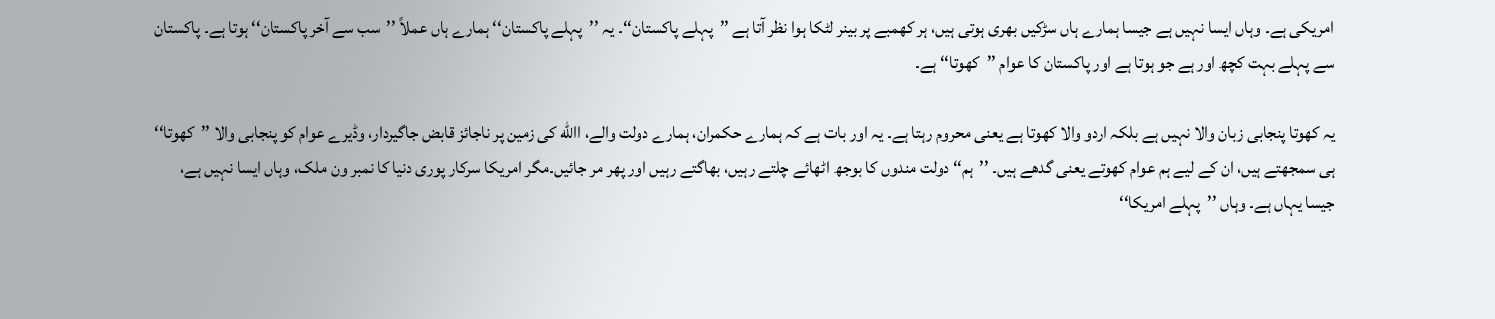امریکی ہے۔ وہاں ایسا نہیں ہے جیسا ہمارے ہاں سڑکیں بھری ہوتی ہیں، ہر کھمبے پر بینر لٹکا ہوا نظر آتا ہے ’’پہلے پاکستان‘‘۔ یہ ’’پہلے پاکستان‘‘ ہمارے ہاں عملاً ’’سب سے آخر پاکستان‘‘ ہوتا ہے۔ پاکستان سے پہلے بہت کچھ اور ہے جو ہوتا ہے اور پاکستان کا عوام ’’کھوتا‘‘ ہے۔

یہ کھوتا پنجابی زبان والا نہیں ہے بلکہ اردو والا کھوتا ہے یعنی محروم رہتا ہے۔ یہ اور بات ہے کہ ہمارے حکمران، ہمارے دولت والے، االله کی زمین پر ناجائز قابض جاگیردار، وڈیرے عوام کو پنجابی والا ’’کھوتا‘‘ ہی سمجھتے ہیں، ان کے لیے ہم عوام کھوتے یعنی گدھے ہیں۔ ’’ہم‘‘ دولت مندوں کا بوجھ اٹھائے چلتے رہیں، بھاگتے رہیں اور پھر مر جائیں۔مگر امریکا سرکار پوری دنیا کا نمبر ون ملک، وہاں ایسا نہیں ہے، جیسا یہاں ہے۔ وہاں ’’پہلے امریکا‘‘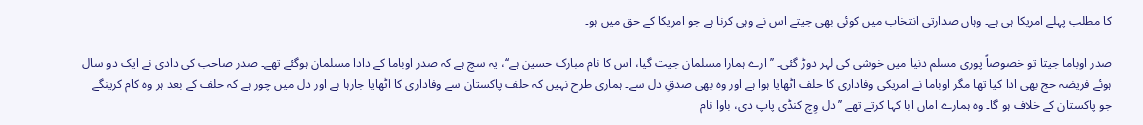کا مطلب پہلے امریکا ہی ہے۔ وہاں صدارتی انتخاب میں کوئی بھی جیتے اس نے وہی کرنا ہے جو امریکا کے حق میں ہو۔

صدر اوباما جیتا تو خصوصاً پوری مسلم دنیا میں خوشی کی لہر دوڑ گئی۔ ’’ارے ہمارا مسلمان جیت گیا، اس کا نام مبارک حسین ہے‘‘، یہ سچ ہے کہ صدر اوباما کے دادا مسلمان ہوگئے تھے۔ صدر صاحب کی دادی نے ایک دو سال ہوئے فریضہ حج بھی ادا کیا تھا مگر اوباما نے امریکی وفاداری کا حلف اٹھایا ہوا ہے اور وہ بھی صدقِ دل سے۔ ہماری طرح نہیں کہ حلف پاکستان سے وفاداری کا اٹھایا جارہا ہے اور دل میں چور ہے کہ حلف کے بعد ہر وہ کام کرینگے جو پاکستان کے خلاف ہو گا۔ وہ ہمارے اماں ابا کہا کرتے تھے ’’دل وِچ کنڈی پاپ دی، باوا نام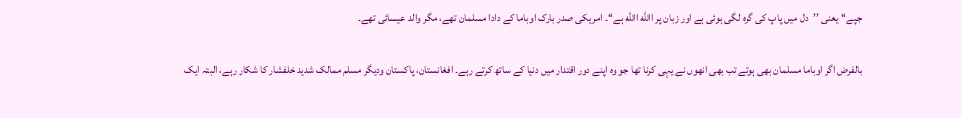جپے‘‘ یعنی ’’دل میں پاپ کی گرہ لگی ہوئی ہے اور زبان پر االله االله ہے‘‘۔ امریکی صدر بارک اوباما کے دادا مسلمان تھے، مگر والد عیسائی تھے۔

بالفرض اگر اوباما مسلمان بھی ہوتے تب بھی انھوں نے یہی کرنا تھا جو وہ اپنے دور اقتدار میں دنیا کے ساتھ کرتے رہے۔ افغانستان، پاکستان ودیگر مسلم ممالک شدید خلفشار کا شکار رہے، البتہ ایک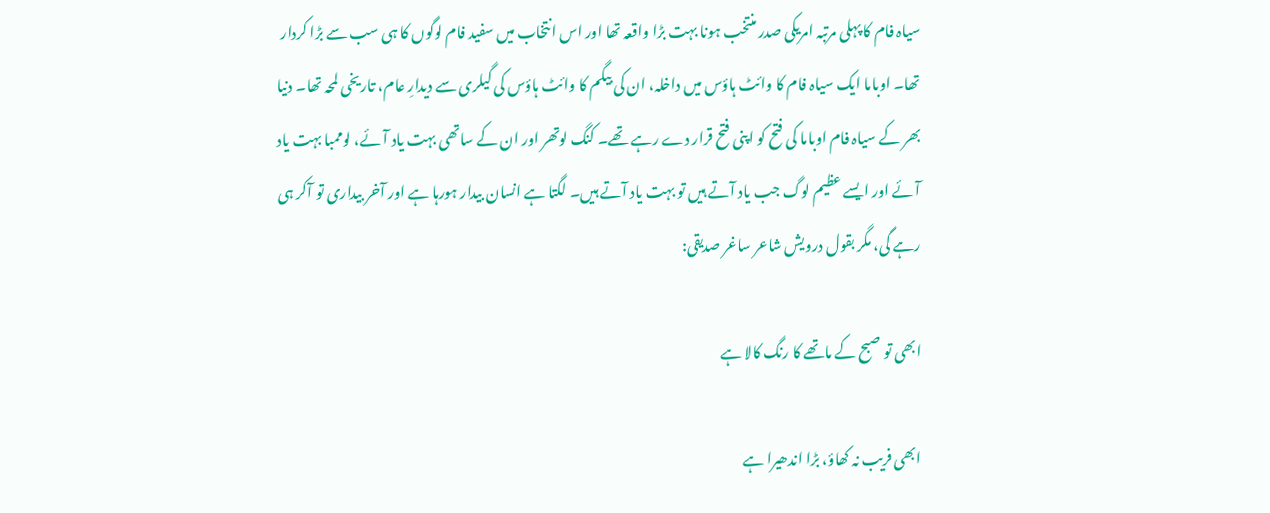سیاہ فام کا پہلی مرتبہ امریکی صدر منتخب ہونا بہت بڑا واقعہ تھا اور اس انتخاب میں سفید فام لوگوں کا ہی سب سے بڑا کردار تھا۔ اوباما ایک سیاہ فام کا وائٹ ہاؤس میں داخلہ، ان کی بیگم کا وائٹ ہاؤس کی گیلری سے دیدارِ عام، تاریخی لمحہ تھا۔ دنیا بھر کے سیاہ فام اوباما کی فتح کو اپنی فتح قرار دے رہے تھے۔ کنگ لوتھر اور ان کے ساتھی بہت یاد آئے، لوممبا بہت یاد آئے اور ایسے عظیم لوگ جب یاد آتے ہیں تو بہت یاد آتے ہیں۔ لگتا ہے انسان بیدار ہورہا ہے اور آخر بیداری تو آکر ہی رہے گی، مگر بقول درویش شاعر ساغر صدیقی:

ابھی تو صبح کے ماتھے کا رنگ کالا ہے

ابھی فریب نہ کھاؤ، بڑا اندھیرا ہے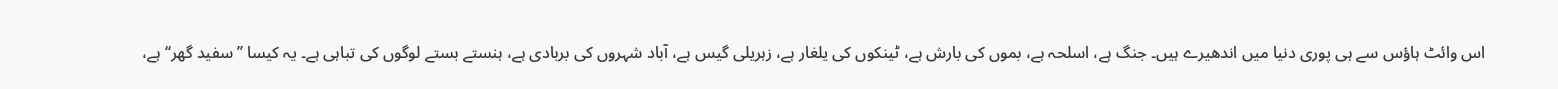اس وائٹ ہاؤس سے ہی پوری دنیا میں اندھیرے ہیں۔ جنگ ہے، اسلحہ ہے، بموں کی بارش ہے، ٹینکوں کی یلغار ہے، زہریلی گیس ہے، آباد شہروں کی بربادی ہے، ہنستے بستے لوگوں کی تباہی ہے۔ یہ کیسا ’’سفید گھر‘‘ ہے،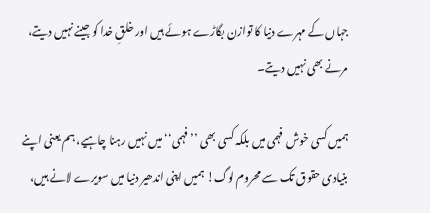جہاں کے مہرے دنیا کا توازن بگاڑے ہوئے ہیں اور خلقِ خدا کو جینے نہیں دیتے، مرنے بھی نہیں دیتے۔

ہمیں کسی خوش فہمی میں بلکہ کسی بھی ’’فہمی‘‘ میں نہیں رہنا چاہیے، ہم یعنی اپنے بنیادی حقوق تک سے محروم لوگ! ہمیں اپنی اندھیر دنیا میں سویرے لانے ہیں،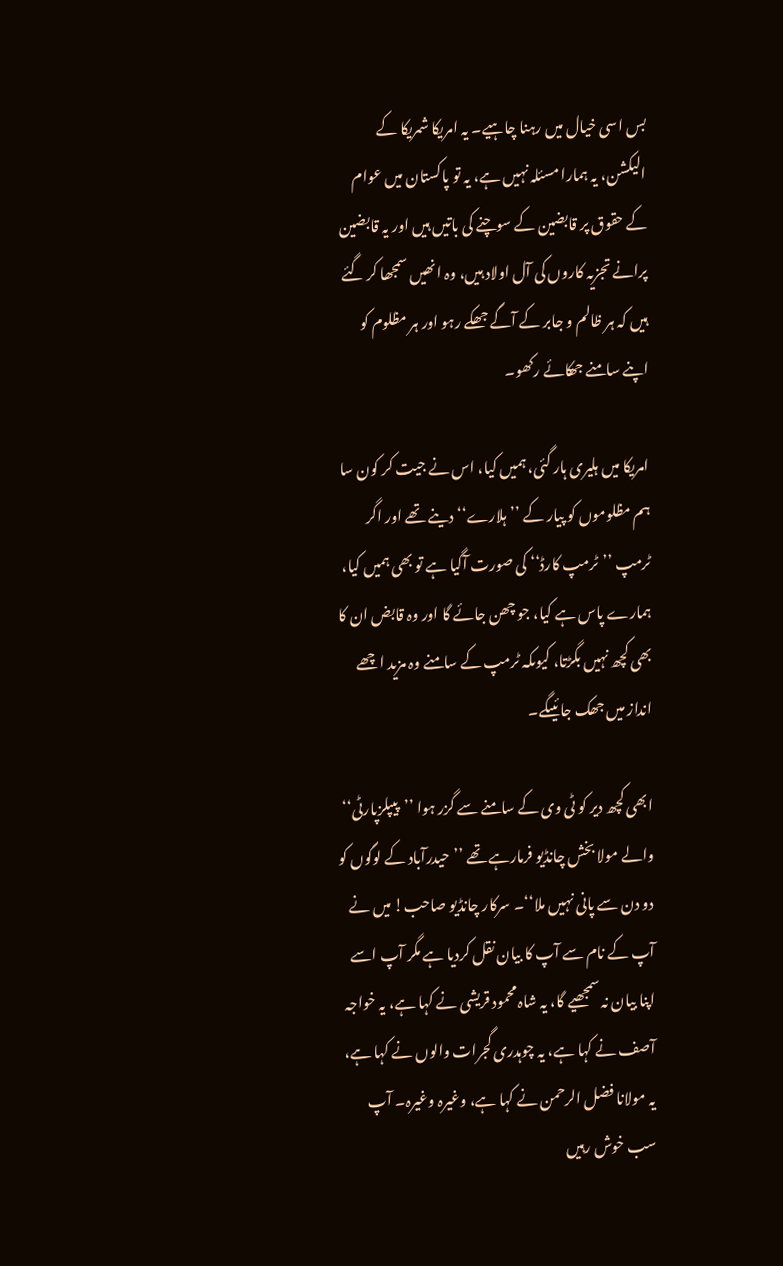بس اسی خیال میں رہنا چاہیے۔ یہ امریکا شمریکا کے الیکشن، یہ ہمارا مسئلہ نہیں ہے، یہ تو پاکستان میں عوام کے حقوق پر قابضین کے سوچنے کی باتیں ہیں اور یہ قابضین پرانے تجزیہ کاروں کی آل اولاد ہیں، وہ انھیں سمجھا کر گئے ہیں کہ ہر ظالم و جابر کے آگے جھکے رہو اور ہر مظلوم کو اپنے سامنے جھکائے رکھو۔

امریکا میں ہلیری ہار گئی، ہمیں کیا، اس نے جیت کر کون سا ہم مظلوموں کو پیار کے ’’ہلارے‘‘ دینے تھے اور اگر ٹرمپ ’’ٹرمپ کارڈ‘‘ کی صورت آگیا ہے تو بھی ہمیں کیا، ہمارے پاس ہے کیا، جو چھن جائے گا اور وہ قابض ان کا بھی کچھ نہیں بگڑتا، کیوںکہ ٹرمپ کے سامنے وہ مزید اچھے انداز میں جھک جائیںگے۔

ابھی کچھ دیر کو ٹی وی کے سامنے سے گزر ہوا ’’پیپلزپارٹی‘‘ والے مولا بخش چانڈیو فرمارہے تھے ’’حیدرآباد کے لوگوں کو دو دن سے پانی نہیں ملا‘‘۔ سرکار چانڈیو صاحب! میں نے آپ کے نام سے آپ کا بیان نقل کردیا ہے مگر آپ اسے اپنا بیان نہ سمجھیے گا، یہ شاہ محمود قریشی نے کہا ہے، یہ خواجہ آصف نے کہا ہے، یہ چوہدری گجرات والوں نے کہا ہے، یہ مولانا فضل الرحمن نے کہا ہے، وغیرہ وغیرہ۔ آپ سب خوش رہیں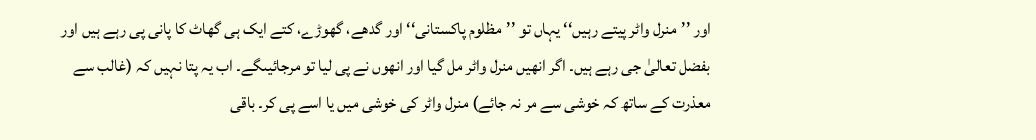اور ’’منرل واٹر پیتے رہیں‘‘ یہاں تو ’’مظلوم پاکستانی‘‘ اور گدھے، گھوڑے، کتے ایک ہی گھاٹ کا پانی پی رہے ہیں اور بفضل تعالیٰ جی رہے ہیں۔ اگر انھیں منرل واٹر مل گیا اور انھوں نے پی لیا تو مرجائیںگے۔ اب یہ پتا نہیں کہ (غالب سے معذرت کے ساتھ کہ خوشی سے مر نہ جائے) منرل واٹر کی خوشی میں یا اسے پی کر۔ باقی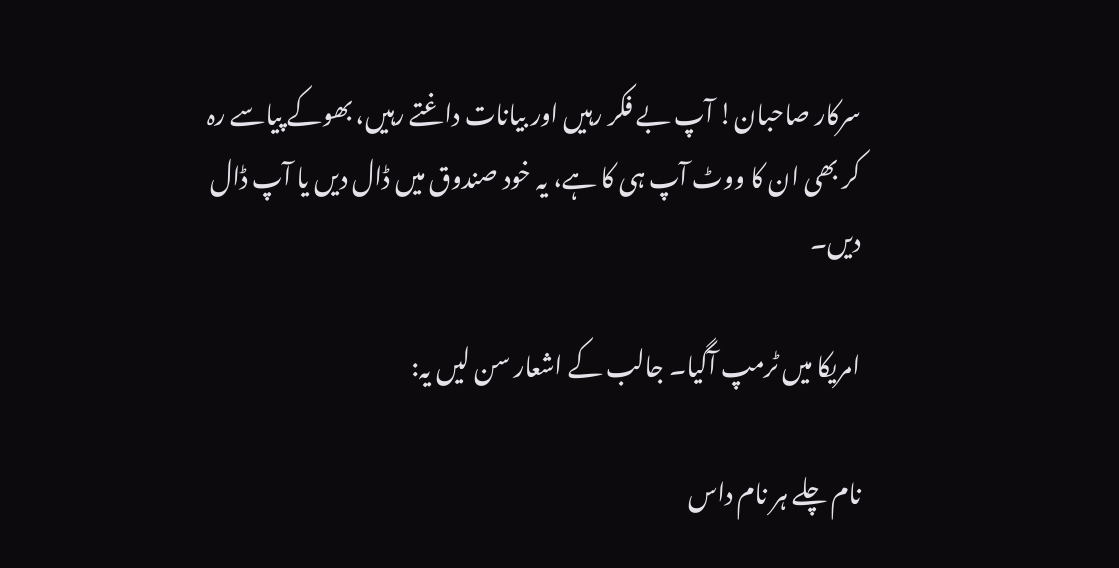سرکار صاحبان! آپ بے فکر رہیں اور بیانات داغتے رہیں، بھوکے پیاسے رہ کر بھی ان کا ووٹ آپ ہی کا ہے، یہ خود صندوق میں ڈال دیں یا آپ ڈال دیں۔

امریکا میں ٹرمپ آگیا۔ جالب کے اشعار سن لیں یہ:

نام چلے ہر نام داس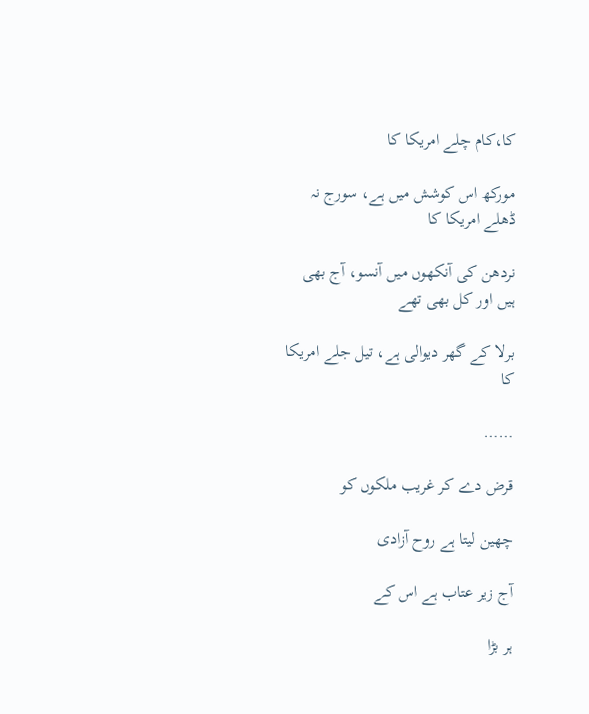کا،کام چلے امریکا کا

مورکھ اس کوشش میں ہے، سورج نہ ڈھلے امریکا کا

نردھن کی آنکھوں میں آنسو، آج بھی ہیں اور کل بھی تھے

برلا کے گھر دیوالی ہے، تیل جلے امریکا کا

……

قرض دے کر غریب ملکوں کو

چھین لیتا ہے روح آزادی

آج زیر عتاب ہے اس کے

ہر بڑا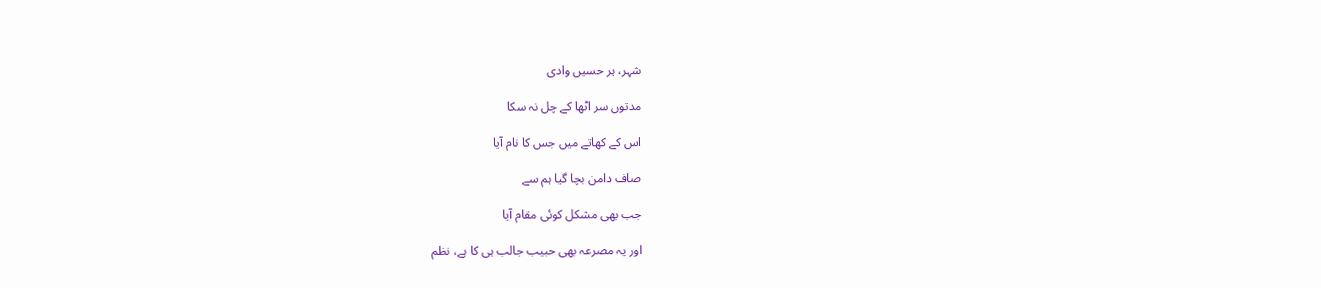شہر، ہر حسیں وادی

مدتوں سر اٹھا کے چل نہ سکا

اس کے کھاتے میں جس کا نام آیا

صاف دامن بچا گیا ہم سے

جب بھی مشکل کوئی مقام آیا

اور یہ مصرعہ بھی حبیب جالب ہی کا ہے، نظم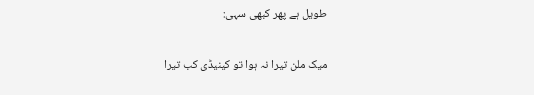طویل ہے پھر کبھی سہی:

میک ملن تیرا نہ ہوا تو کینیڈی کب تیرا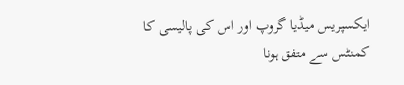ایکسپریس میڈیا گروپ اور اس کی پالیسی کا کمنٹس سے متفق ہونا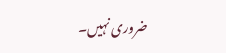ضروری نہیں۔